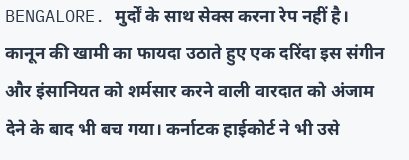BENGALORE. मुर्दों के साथ सेक्स करना रेप नहीं है। कानून की खामी का फायदा उठाते हुए एक दरिंदा इस संगीन और इंसानियत को शर्मसार करने वाली वारदात को अंजाम देने के बाद भी बच गया। कर्नाटक हाईकोर्ट ने भी उसे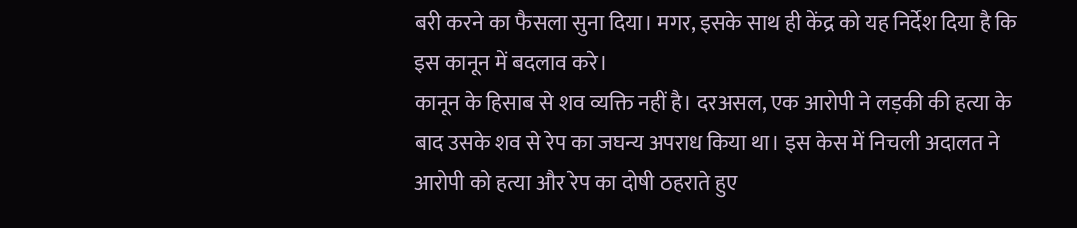बरी करने का फैसला सुना दिया। मगर, इसके साथ ही केंद्र को यह निर्देश दिया है कि इस कानून में बदलाव करे।
कानून के हिसाब से शव व्यक्ति नहीं है। दरअसल, एक आरोपी ने लड़की की हत्या के बाद उसके शव से रेप का जघन्य अपराध किया था। इस केस में निचली अदालत ने आरोपी को हत्या और रेप का दोषी ठहराते हुए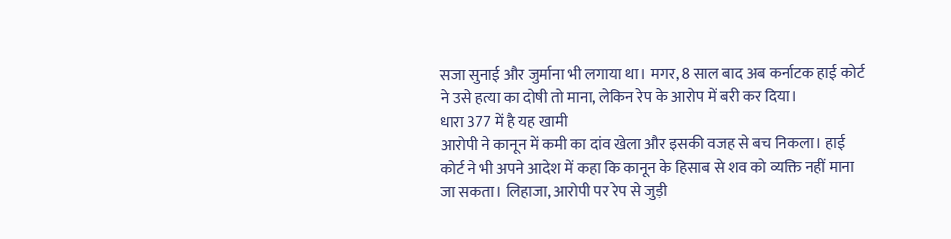सजा सुनाई और जुर्माना भी लगाया था। मगर, 8 साल बाद अब कर्नाटक हाई कोर्ट ने उसे हत्या का दोषी तो माना, लेकिन रेप के आरोप में बरी कर दिया।
धारा 377 में है यह खामी
आरोपी ने कानून में कमी का दांव खेला और इसकी वजह से बच निकला। हाई कोर्ट ने भी अपने आदेश में कहा कि कानून के हिसाब से शव को व्यक्ति नहीं माना जा सकता। लिहाजा, आरोपी पर रेप से जुड़ी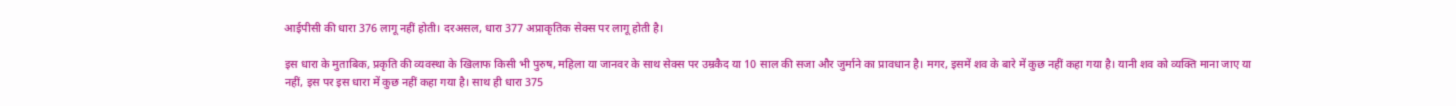आईपीसी की धारा 376 लागू नहीं होती। दरअसल, धारा 377 अप्राकृतिक सेक्स पर लागू होती है।

इस धारा के मुताबिक, प्रकृति की व्यवस्था के खिलाफ किसी भी पुरुष, महिला या जानवर के साथ सेक्स पर उम्रकैद या 10 साल की सजा और जुर्माने का प्रावधान है। मगर, इसमें शव के बारे में कुछ नहीं कहा गया है। यानी शव को व्यक्ति माना जाए या नहीं, इस पर इस धारा में कुछ नहीं कहा गया है। साथ ही धारा 375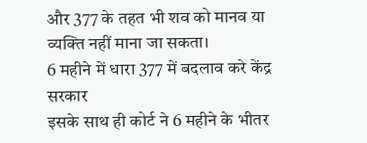और 377 के तहत भी शव को मानव या व्यक्ति नहीं माना जा सकता।
6 महीने में धारा 377 में बदलाव करे केंद्र सरकार
इसके साथ ही कोर्ट ने 6 महीने के भीतर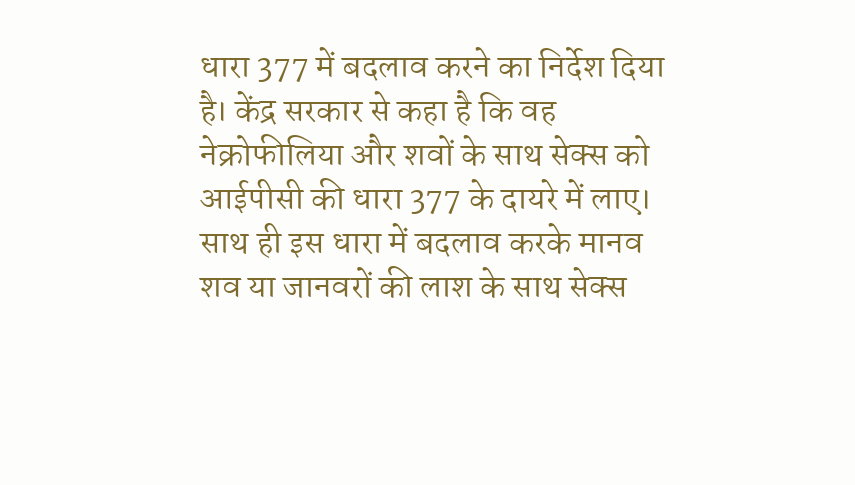धारा 377 में बदलाव करने का निर्देश दिया है। केंद्र सरकार से कहा है कि वह नेक्रोफीलिया और शवों के साथ सेक्स को आईपीसी की धारा 377 के दायरे में लाए। साथ ही इस धारा में बदलाव करके मानव शव या जानवरों की लाश के साथ सेक्स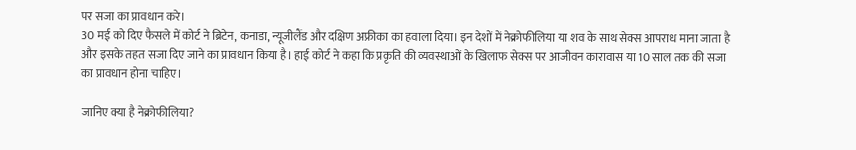पर सजा का प्रावधान करे।
30 मई को दिए फैसले में कोर्ट ने ब्रिटेन, कनाडा, न्यूजीलैंड और दक्षिण अफ्रीका का हवाला दिया। इन देशों में नेक्रोफीलिया या शव के साथ सेक्स आपराध माना जाता है और इसके तहत सजा दिए जाने का प्रावधान किया है। हाई कोर्ट ने कहा कि प्रकृति की व्यवस्थाओं के खिलाफ सेक्स पर आजीवन कारावास या 10 साल तक की सजा का प्रावधान होना चाहिए।

जानिए क्या है नेक्रोफीलिया?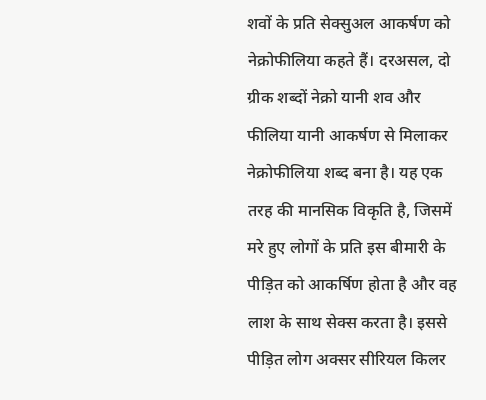शवों के प्रति सेक्सुअल आकर्षण को नेक्रोफीलिया कहते हैं। दरअसल, दो ग्रीक शब्दों नेक्रो यानी शव और फीलिया यानी आकर्षण से मिलाकर नेक्रोफीलिया शब्द बना है। यह एक तरह की मानसिक विकृति है, जिसमें मरे हुए लोगों के प्रति इस बीमारी के पीड़ित को आकर्षिण होता है और वह लाश के साथ सेक्स करता है। इससे पीड़ित लोग अक्सर सीरियल किलर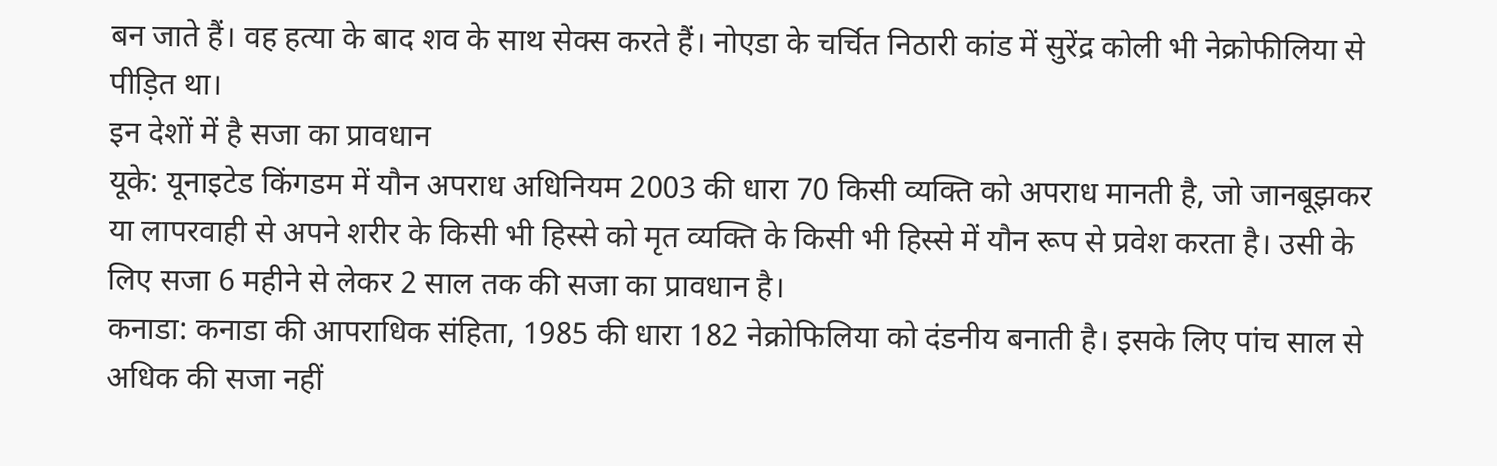बन जाते हैं। वह हत्या के बाद शव के साथ सेक्स करते हैं। नोएडा के चर्चित निठारी कांड में सुरेंद्र कोली भी नेक्रोफीलिया से पीड़ित था।
इन देशों में है सजा का प्रावधान
यूके: यूनाइटेड किंगडम में यौन अपराध अधिनियम 2003 की धारा 70 किसी व्यक्ति को अपराध मानती है, जो जानबूझकर या लापरवाही से अपने शरीर के किसी भी हिस्से को मृत व्यक्ति के किसी भी हिस्से में यौन रूप से प्रवेश करता है। उसी के लिए सजा 6 महीने से लेकर 2 साल तक की सजा का प्रावधान है।
कनाडा: कनाडा की आपराधिक संहिता, 1985 की धारा 182 नेक्रोफिलिया को दंडनीय बनाती है। इसके लिए पांच साल से अधिक की सजा नहीं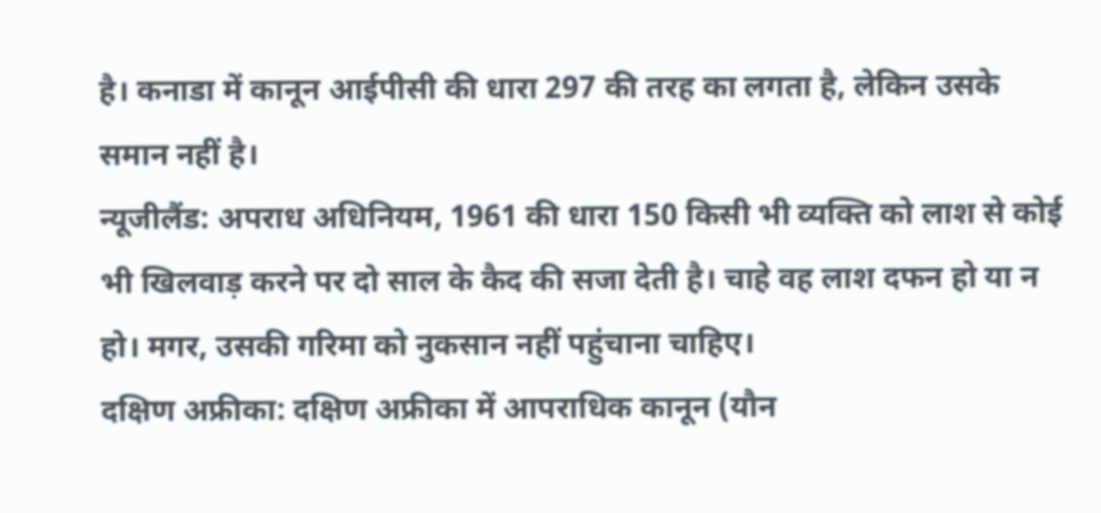है। कनाडा में कानून आईपीसी की धारा 297 की तरह का लगता है, लेकिन उसके समान नहीं है।
न्यूजीलैंड: अपराध अधिनियम, 1961 की धारा 150 किसी भी व्यक्ति को लाश से कोई भी खिलवाड़ करने पर दो साल के कैद की सजा देती है। चाहे वह लाश दफन हो या न हो। मगर, उसकी गरिमा को नुकसान नहीं पहुंचाना चाहिए।
दक्षिण अफ्रीका: दक्षिण अफ्रीका में आपराधिक कानून (यौन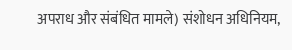अपराध और संबंधित मामले) संशोधन अधिनियम,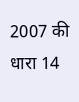2007 की धारा 14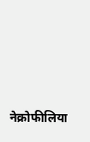नेक्रोफीलिया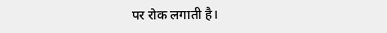पर रोक लगाती है।